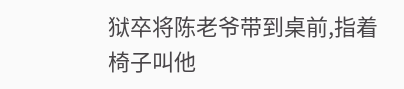狱卒将陈老爷带到桌前,指着椅子叫他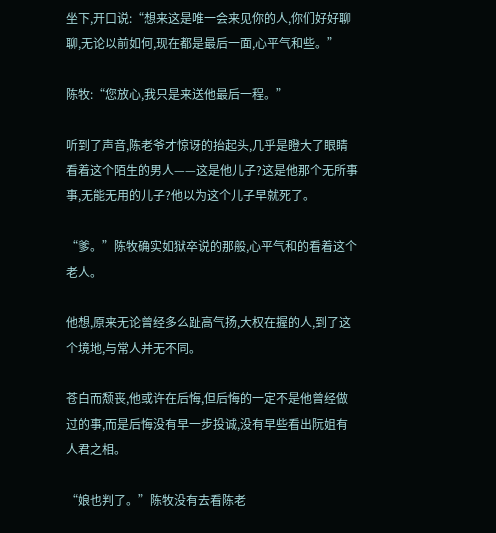坐下,开口说:“想来这是唯一会来见你的人,你们好好聊聊,无论以前如何,现在都是最后一面,心平气和些。”

陈牧:“您放心,我只是来送他最后一程。”

听到了声音,陈老爷才惊讶的抬起头,几乎是瞪大了眼睛看着这个陌生的男人——这是他儿子?这是他那个无所事事,无能无用的儿子?他以为这个儿子早就死了。

“爹。”陈牧确实如狱卒说的那般,心平气和的看着这个老人。

他想,原来无论曾经多么趾高气扬,大权在握的人,到了这个境地,与常人并无不同。

苍白而颓丧,他或许在后悔,但后悔的一定不是他曾经做过的事,而是后悔没有早一步投诚,没有早些看出阮姐有人君之相。

“娘也判了。”陈牧没有去看陈老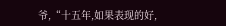爷,“十五年,如果表现的好,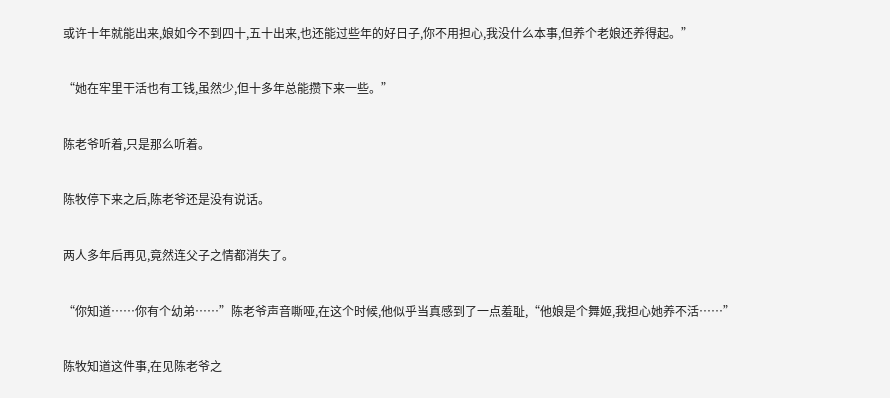或许十年就能出来,娘如今不到四十,五十出来,也还能过些年的好日子,你不用担心,我没什么本事,但养个老娘还养得起。”

“她在牢里干活也有工钱,虽然少,但十多年总能攒下来一些。”

陈老爷听着,只是那么听着。

陈牧停下来之后,陈老爷还是没有说话。

两人多年后再见,竟然连父子之情都消失了。

“你知道……你有个幼弟……”陈老爷声音嘶哑,在这个时候,他似乎当真感到了一点羞耻,“他娘是个舞姬,我担心她养不活……”

陈牧知道这件事,在见陈老爷之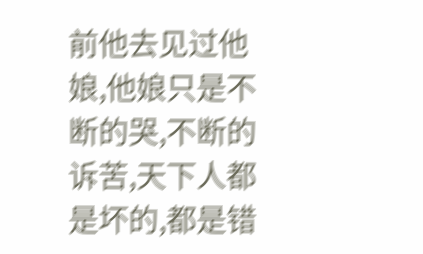前他去见过他娘,他娘只是不断的哭,不断的诉苦,天下人都是坏的,都是错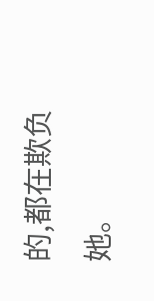的,都在欺负她。